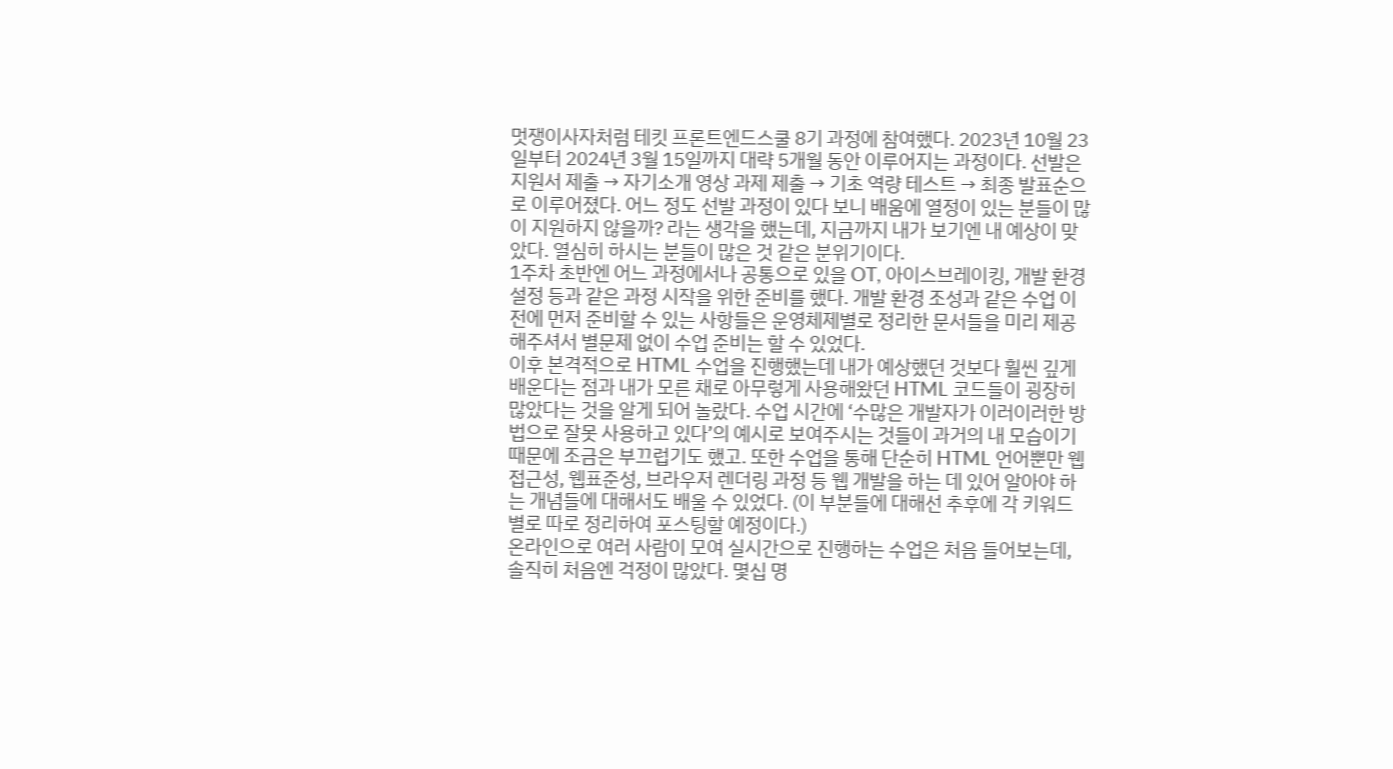멋쟁이사자처럼 테킷 프론트엔드스쿨 8기 과정에 참여했다. 2023년 10월 23일부터 2024년 3월 15일까지 대략 5개월 동안 이루어지는 과정이다. 선발은 지원서 제출 → 자기소개 영상 과제 제출 → 기초 역량 테스트 → 최종 발표순으로 이루어졌다. 어느 정도 선발 과정이 있다 보니 배움에 열정이 있는 분들이 많이 지원하지 않을까? 라는 생각을 했는데, 지금까지 내가 보기엔 내 예상이 맞았다. 열심히 하시는 분들이 많은 것 같은 분위기이다.
1주차 초반엔 어느 과정에서나 공통으로 있을 OT, 아이스브레이킹, 개발 환경 설정 등과 같은 과정 시작을 위한 준비를 했다. 개발 환경 조성과 같은 수업 이전에 먼저 준비할 수 있는 사항들은 운영체제별로 정리한 문서들을 미리 제공해주셔서 별문제 없이 수업 준비는 할 수 있었다.
이후 본격적으로 HTML 수업을 진행했는데 내가 예상했던 것보다 훨씬 깊게 배운다는 점과 내가 모른 채로 아무렇게 사용해왔던 HTML 코드들이 굉장히 많았다는 것을 알게 되어 놀랐다. 수업 시간에 ‘수많은 개발자가 이러이러한 방법으로 잘못 사용하고 있다’의 예시로 보여주시는 것들이 과거의 내 모습이기 때문에 조금은 부끄럽기도 했고. 또한 수업을 통해 단순히 HTML 언어뿐만 웹접근성, 웹표준성, 브라우저 렌더링 과정 등 웹 개발을 하는 데 있어 알아야 하는 개념들에 대해서도 배울 수 있었다. (이 부분들에 대해선 추후에 각 키워드별로 따로 정리하여 포스팅할 예정이다.)
온라인으로 여러 사람이 모여 실시간으로 진행하는 수업은 처음 들어보는데, 솔직히 처음엔 걱정이 많았다. 몇십 명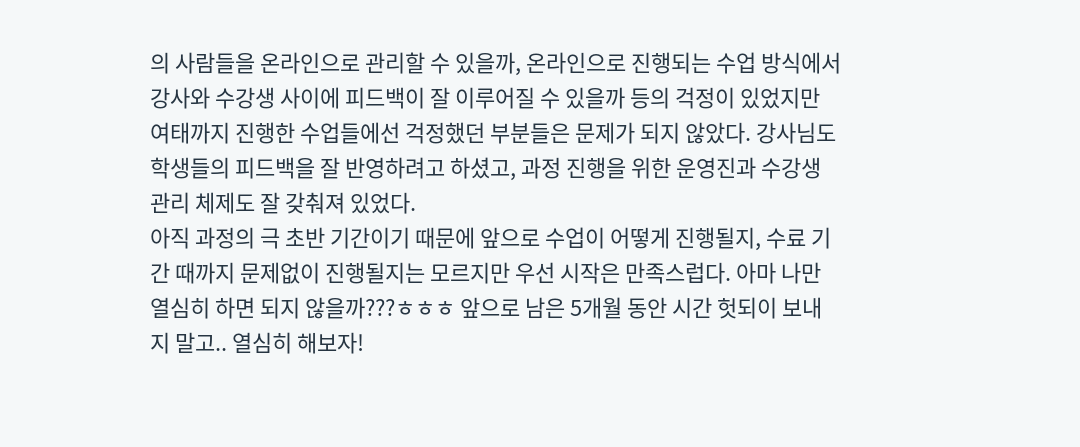의 사람들을 온라인으로 관리할 수 있을까, 온라인으로 진행되는 수업 방식에서 강사와 수강생 사이에 피드백이 잘 이루어질 수 있을까 등의 걱정이 있었지만 여태까지 진행한 수업들에선 걱정했던 부분들은 문제가 되지 않았다. 강사님도 학생들의 피드백을 잘 반영하려고 하셨고, 과정 진행을 위한 운영진과 수강생 관리 체제도 잘 갖춰져 있었다.
아직 과정의 극 초반 기간이기 때문에 앞으로 수업이 어떻게 진행될지, 수료 기간 때까지 문제없이 진행될지는 모르지만 우선 시작은 만족스럽다. 아마 나만 열심히 하면 되지 않을까???ㅎㅎㅎ 앞으로 남은 5개월 동안 시간 헛되이 보내지 말고.. 열심히 해보자!